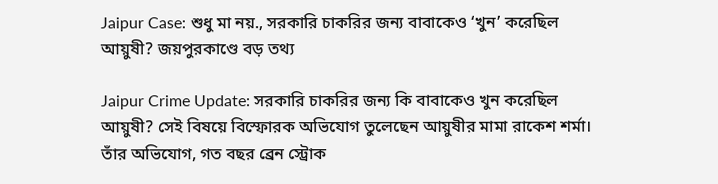Jaipur Case: শুধু মা নয়., সরকারি চাকরির জন্য বাবাকেও ‘খুন’ করেছিল আয়ুষী? জয়পুরকাণ্ডে বড় তথ্য

Jaipur Crime Update: সরকারি চাকরির জন্য কি বাবাকেও খুন করেছিল আয়ুষী? সেই বিষয়ে বিস্ফোরক অভিযোগ তুলেছেন আয়ুষীর মামা রাকেশ শর্মা। তাঁর অভিযোগ, গত বছর ব্রেন স্ট্রোক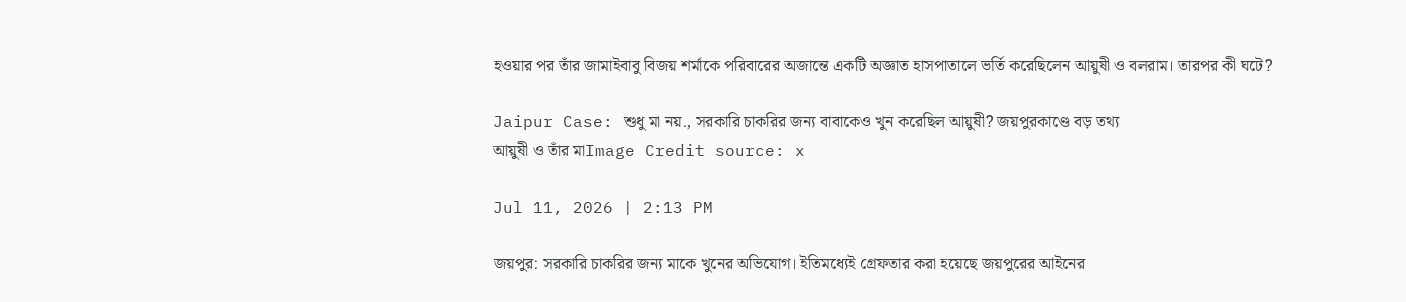হওয়ার পর তাঁর জামাইবাবু বিজয় শর্মাকে পরিবারের অজান্তে একটি অজ্ঞাত হাসপাতালে ভর্তি করেছিলেন আয়ুষী ও বলরাম। তারপর কী ঘটে?

Jaipur Case: শুধু মা নয়., সরকারি চাকরির জন্য বাবাকেও খুন করেছিল আয়ুষী? জয়পুরকাণ্ডে বড় তথ্য
আয়ুষী ও তাঁর মাImage Credit source: x

Jul 11, 2026 | 2:13 PM

জয়পুর: সরকারি চাকরির জন্য মাকে খুনের অভিযোগ। ইতিমধ্যেই গ্রেফতার করা হয়েছে জয়পুরের আইনের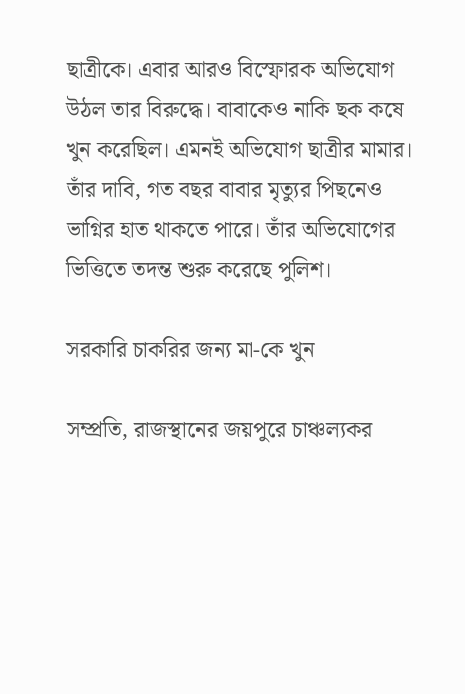ছাত্রীকে। এবার আরও বিস্ফোরক অভিযোগ উঠল তার বিরুদ্ধে। বাবাকেও নাকি ছক কষে খুন করেছিল। এমনই অভিযোগ ছাত্রীর মামার। তাঁর দাবি, গত বছর বাবার মৃত্যুর পিছনেও ভাগ্নির হাত থাকতে পারে। তাঁর অভিযোগের ভিত্তিতে তদন্ত শুরু করেছে পুলিশ।

সরকারি চাকরির জন্য মা-কে খুন

সম্প্রতি, রাজস্থানের জয়পুরে চাঞ্চল্যকর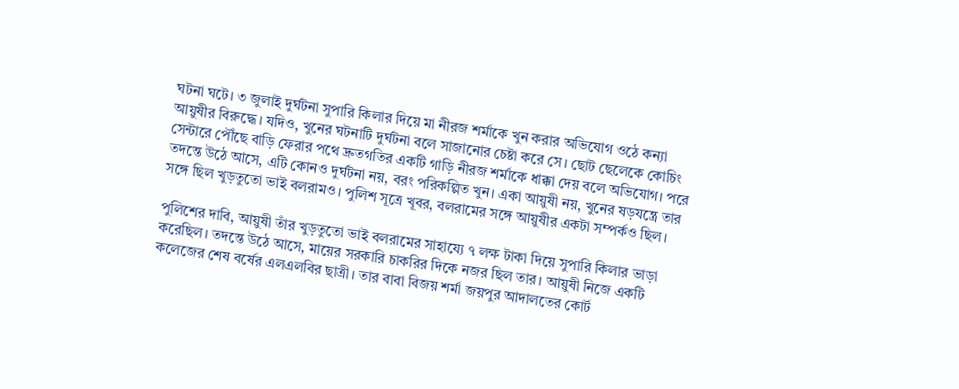ঘটনা ঘটে। ৩ জুলাই দুর্ঘটনা সুপারি কিলার দিয়ে মা নীরজ শর্মাকে খুন করার অভিযোগ ওঠে কন্যা আয়ুষীর বিরুদ্ধে। যদিও, খুনের ঘটনাটি দুর্ঘটনা বলে সাজানোর চেষ্টা করে সে। ছোট ছেলেকে কোচিং সেন্টারে পৌঁছে বাড়ি ফেরার পথে দ্রুতগতির একটি গাড়ি নীরজ শর্মাকে ধাক্কা দেয় বলে অভিযোগ। পরে তদন্তে উঠে আসে, এটি কোনও দুর্ঘটনা নয়, বরং পরিকল্পিত খুন। একা আয়ুষী নয়, খুনের ষড়যন্ত্রে তার সঙ্গে ছিল খুড়তুতো ভাই বলরামও। পুলিশ সূত্রে খূবর, বলরামের সঙ্গে আয়ুষীর একটা সম্পর্কও ছিল।

পুলিশের দাবি, আয়ুষী তাঁর খুড়তুতো ভাই বলরামের সাহায্যে ৭ লক্ষ টাকা দিয়ে সুপারি কিলার ভাড়া করেছিল। তদন্তে উঠে আসে, মায়ের সরকারি চাকরির দিকে নজর ছিল তার। আয়ুষী নিজে একটি কলেজের শেষ বর্ষের এলএলবির ছাত্রী। তার বাবা বিজয় শর্মা জয়পুর আদালতের কোর্ট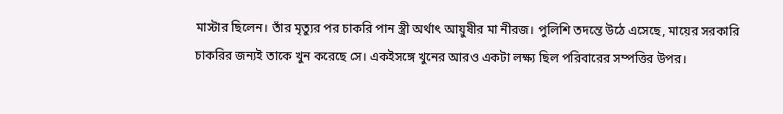মাস্টার ছিলেন। তাঁর মৃত্যুর পর চাকরি পান স্ত্রী অর্থাৎ আয়ুষীর মা নীরজ। পুলিশি তদন্তে উঠে এসেছে, মায়ের সরকারি চাকরির জন্যই তাকে খুন করেছে সে। একইসঙ্গে খুনের আরও একটা লক্ষ্য ছিল পরিবারের সম্পত্তির উপর।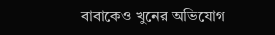বাবাকেও খুনের অভিযোগ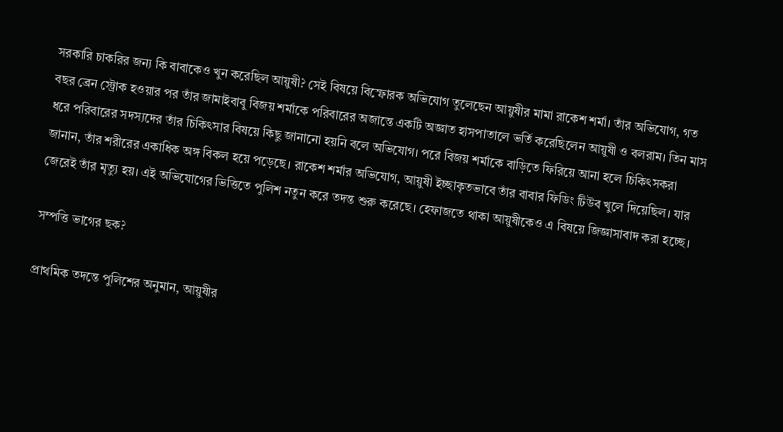সরকারি চাকরির জন্য কি বাবাকেও খুন করেছিল আয়ুষী? সেই বিষয়ে বিস্ফোরক অভিযোগ তুলেছেন আয়ুষীর মামা রাকেশ শর্মা। তাঁর অভিযোগ, গত বছর ব্রেন স্ট্রোক হওয়ার পর তাঁর জামাইবাবু বিজয় শর্মাকে পরিবারের অজান্তে একটি অজ্ঞাত হাসপাতালে ভর্তি করেছিলেন আয়ুষী ও বলরাম। তিন মাস ধরে পরিবারের সদস্যদের তাঁর চিকিৎসার বিষয়ে কিছু জানানো হয়নি বলে অভিযোগ। পরে বিজয় শর্মাকে বাড়িতে ফিরিয়ে আনা হলে চিকিৎসকরা জানান, তাঁর শরীরের একাধিক অঙ্গ বিকল হয়ে পড়েছে। রাকেশ শর্মার অভিযোগ, আয়ুষী ইচ্ছাকৃতভাবে তাঁর বাবার ফিডিং টিউব খুলে দিয়েছিল। যার জেরেই তাঁর মৃত্যু হয়। এই অভিযোগের ভিত্তিতে পুলিশ নতুন করে তদন্ত শুরু করেছে। হেফাজতে থাকা আয়ুষীকেও এ বিষয়ে জিজ্ঞাসাবাদ করা হচ্ছে।

সম্পত্তি ভাগের ছক?

প্রাথমিক তদন্তে পুলিশের অনুমান, আয়ুষীর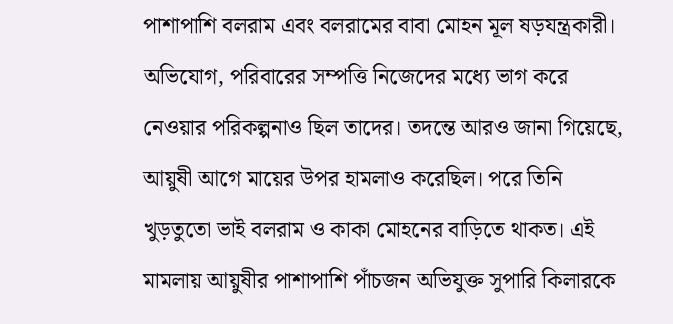পাশাপাশি বলরাম এবং বলরামের বাবা মোহন মূল ষড়যন্ত্রকারী। অভিযোগ, পরিবারের সম্পত্তি নিজেদের মধ্যে ভাগ করে নেওয়ার পরিকল্পনাও ছিল তাদের। তদন্তে আরও জানা গিয়েছে, আয়ুষী আগে মায়ের উপর হামলাও করেছিল। পরে তিনি খুড়তুতো ভাই বলরাম ও কাকা মোহনের বাড়িতে থাকত। এই মামলায় আয়ুষীর পাশাপাশি পাঁচজন অভিযুক্ত সুপারি কিলারকে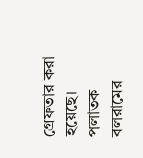গ্রেফতার করা হয়েছে। পলাতক বলরামের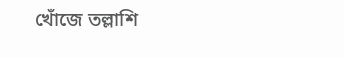খোঁজে তল্লাশি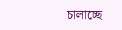চালাচ্ছে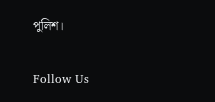পুলিশ।

Follow Us